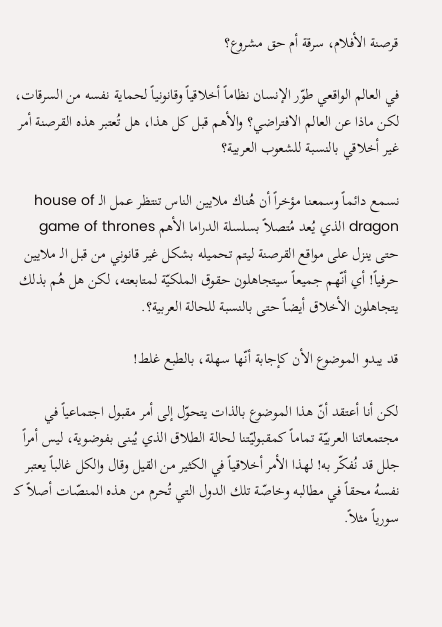قرصنة الأفلام، سرقة أم حق مشروع؟

في العالم الواقعي طوّر الإنسان نظاماً أخلاقياً وقانونياً لحماية نفسه من السرقات، لكن ماذا عن العالم الافتراضي؟ والأهم قبل كل هذا، هل تُعتبر هذه القرصنة أمر غير أخلاقي بالنسبة للشعوب العربية؟

نسمع دائماً وسمعنا مؤخراً أن هُناك ملايين الناس تنتظر عمل الـ house of dragon الذي يُعد مُتصلاً بسلسلة الدراما الأهم game of thrones حتى ينزل على مواقع القرصنة ليتم تحميله بشكل غير قانوني من قبل الـ ملايين حرفياً! أي أنّهم جميعاً سيتجاهلون حقوق الملكيّة لمتابعته، لكن هل هُم بذلك يتجاهلون الأخلاق أيضاً حتى بالنسبة للحالة العربية؟.

قد يبدو الموضوع الأن كإجابة أنّها سهلة، بالطبع غلط!

لكن أنا أعتقد أنّ هذا الموضوع بالذات يتحوّل إلى أمر مقبول اجتماعياً في مجتمعاتنا العربيّة تماماً كمقبوليّتنا لحالة الطلاق الذي يُبنى بفوضوية، ليس أمراً جلل قد نُفكّر به! لهذا الأمر أخلاقياً في الكثير من القيل وقال والكل غالباً يعتبر نفسهُ محقاً في مطالبه وخاصّة تلك الدول التي تُحرم من هذه المنصّات أصلاً كـ سورياً مثلاً.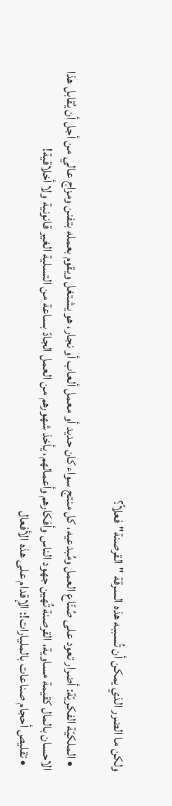ولكن ما الضرر الذي يمكن أن تُسببه هذه السرقة "القرصنة" فعلاً؟

  • الملكيّة الفكريّة: أضرار تعود على صُنّاع العمل ومُبدعيه، كل منتج سواء كان حديد أو معمل ألعاب أو نجار، هو يشتغل ويقوم بعمله بتفنن ومزاج عالي من أجل أن يُقابل هذا الاحسان بالمال كقيمة مساوية، القرصنة تُهين جهود الناس وأفكارهم وأعمالهم، يأخذ شهورهم من العمل الجادّ بساعة من التسلية الغير قانونية ولا أخلاقية!
  • تقليص أحجام صناعات بالمليارات!: الإقدام على هذه الأفعال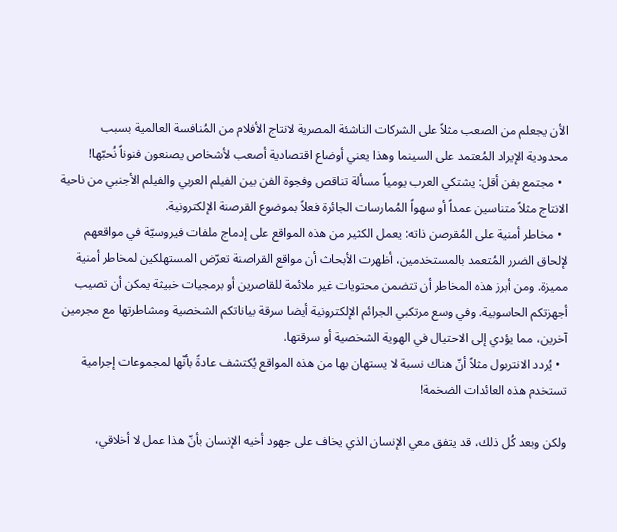الأن يجعلم من الصعب مثلاً على الشركات الناشئة المصرية لانتاج الأفلام من المُنافسة العالمية بسبب محدودية الإيراد المُعتمد على السينما وهذا يعني أوضاع اقتصادية أصعب لأشخاص يصنعون فنوناً نُحبّها!
  • مجتمع بفن أقل: يشتكي العرب يومياً مسألة تناقص وفجوة الفن بين الفيلم العربي والفيلم الأجنبي من ناحية الانتاج مثلاً متناسين عمداً أو سهواً المُمارسات الجائرة فعلاً بموضوع القرصنة الإلكترونية.
  • مخاطر أمنية على المُقرصن ذاته: يعمل الكثير من هذه المواقع على إدماج ملفات فيروسيّة في مواقعهم لإلحاق الضرر المُتعمد بالمستخدمين، أظهرت الأبحاث أن مواقع القراصنة تعرّض المستهلكين لمخاطر أمنية مميزة. ومن أبرز هذه المخاطر أن تتضمن محتويات غير ملائمة للقاصرين أو برمجيات خبيثة يمكن أن تصيب أجهزتكم الحاسوبية. وفي وسع مرتكبي الجرائم الإلكترونية أيضا سرقة بياناتكم الشخصية ومشاطرتها مع مجرمين آخرين، مما يؤدي إلى الاحتيال في الهوية الشخصية أو سرقتها.
  • يُردد الانتربول مثلاً أنّ هناك نسبة لا يستهان بها من هذه المواقع يُكتشف عادةً بأنّها لمجموعات إجرامية تستخدم هذه العائدات الضخمة!

ولكن وبعد كُل ذلك، قد يتفق معي الإنسان الذي يخاف على جهود أخيه الإنسان بأنّ هذا عمل لا أخلاقي،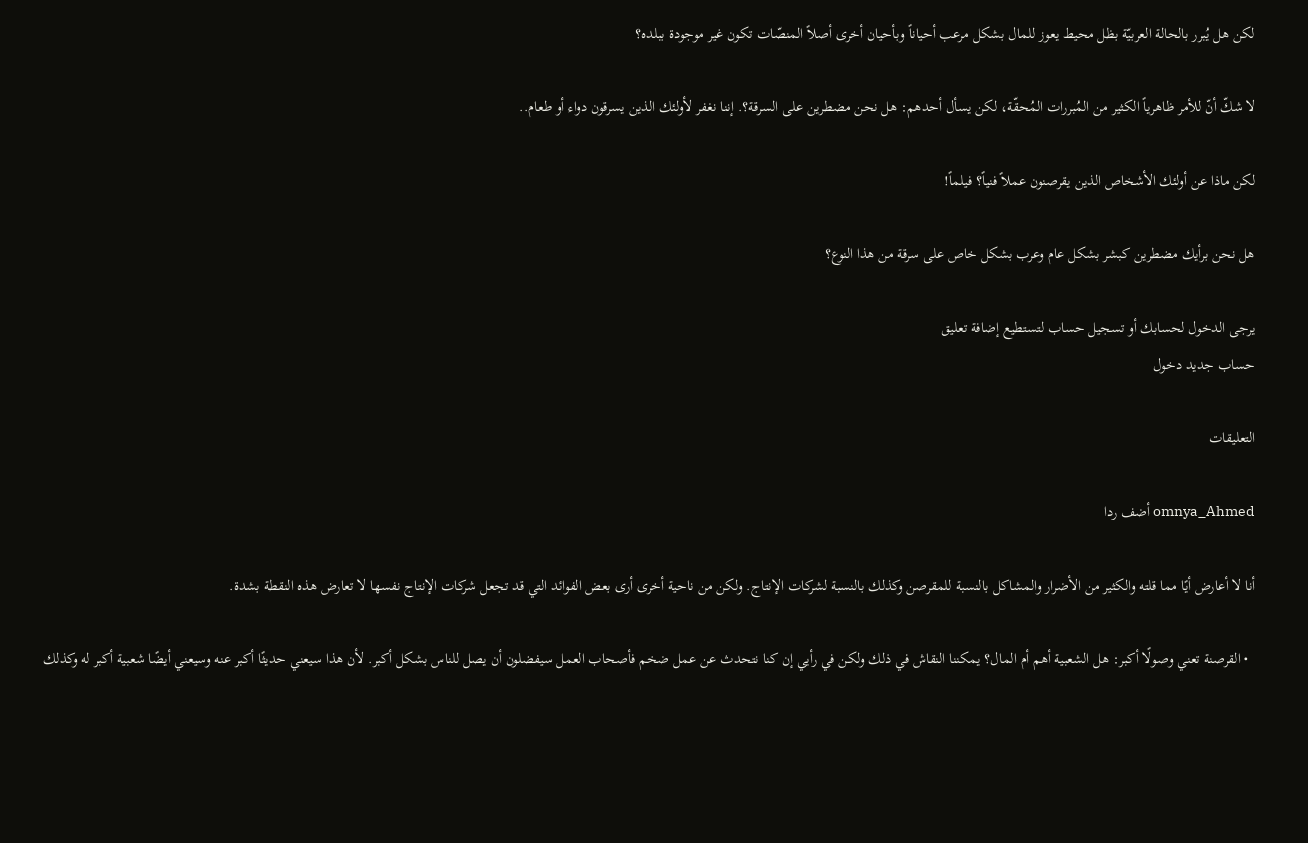لكن هل يُبرر بالحالة العربيّة بظل محيط يعوز للمال بشكل مرعب أحياناً وبأحيان أخرى أصلاً المنصّات تكون غير موجودة ببلده؟

لا شكّ أنّ للأمر ظاهرياً الكثير من المُبررات المُحقّة، لكن يسأل أحدهم: هل نحن مضطرين على السرقة؟. إننا نغفر لأولئك الذين يسرقون دواء أو طعام..

لكن ماذا عن أولئك الأشخاص الذين يقرصنون عملاً فنياً؟ فيلماً!

هل نحن برأيك مضطرين كبشر بشكل عام وعرب بشكل خاص على سرقة من هذا النوع؟

يرجى الدخول لحسابك أو تسجيل حساب لتستطيع إضافة تعليق
حساب جديد دخول

التعليقات

omnya_Ahmed أضف ردا

أنا لا أعارض أيًا مما قلته والكثير من الأضرار والمشاكل بالنسبة للمقرصن وكذلك بالنسبة لشركات الإنتاج. ولكن من ناحية أخرى أرى بعض الفوائد التي قد تجعل شركات الإنتاج نفسها لا تعارض هذه النقطة بشدة.

  • القرصنة تعني وصولًا أكبر: هل الشعبية أهم أم المال؟ يمكننا النقاش في ذلك ولكن في رأيي إن كنا نتحدث عن عمل ضخم فأصحاب العمل سيفضلون أن يصل للناس بشكل أكبر. لأن هذا سيعني حديثًا أكبر عنه وسيعني أيضًا شعبية أكبر له وكذلك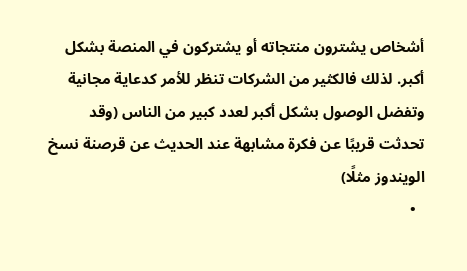أشخاص يشترون منتجاته أو يشتركون في المنصة بشكل أكبر. لذلك فالكثير من الشركات تنظر للأمر كدعاية مجانية وتفضل الوصول بشكل أكبر لعدد كبير من الناس (وقد تحدثت قريبًا عن فكرة مشابهة عند الحديث عن قرصنة نسخ الويندوز مثلًا)
  •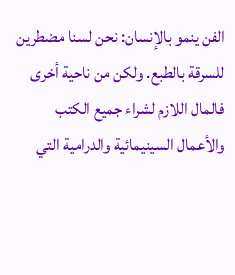الفن ينمو بالإنسان: نحن لسنا مضطرين للسرقة بالطبع. ولكن من ناحية أخرى فالمال اللازم لشراء جميع الكتب والأعمال السينيمائية والدرامية التي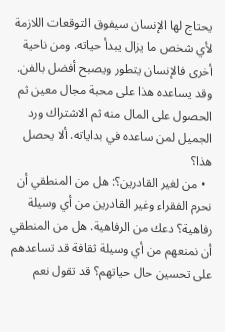يحتاج لها الإنسان سيفوق التوقعات اللازمة لأي شخص ما يزال يبدأ حياته. ومن ناحية أخرى فالإنسان يتطور ويصبح أفضل بالفن. وقد يساعده هذا على محبة مجال معين ثم الحصول على المال منه ثم الاشتراك ورد الجميل لمن ساعده في بداياته. ألا يحصل هذا؟
  • من لغير القادرين؟: هل من المنطقي أن نحرم الفقراء وغير القادرين من أي وسيلة رفاهية؟ دعك من الرفاهية. هل من المنطقي أن نمنعهم من أي وسيلة ثقافة قد تساعدهم على تحسين حال حياتهم؟ قد تقول نعم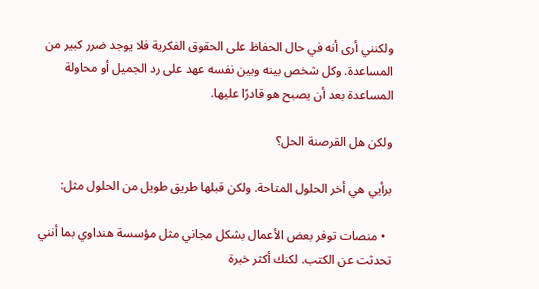ولكنني أرى أنه في حال الحفاظ على الحقوق الفكرية فلا يوجد ضرر كبير من المساعدة. وكل شخص بينه وبين نفسه عهد على رد الجميل أو محاولة المساعدة بعد أن يصبح هو قادرًا عليها.

ولكن هل القرصنة الحل؟

برأيي هي أخر الحلول المتاحة. ولكن قبلها طريق طويل من الحلول مثل:

  • منصات توفر بعض الأعمال بشكل مجاني مثل مؤسسة هنداوي بما أنني تحدثت عن الكتب. لكنك أكثر خبرة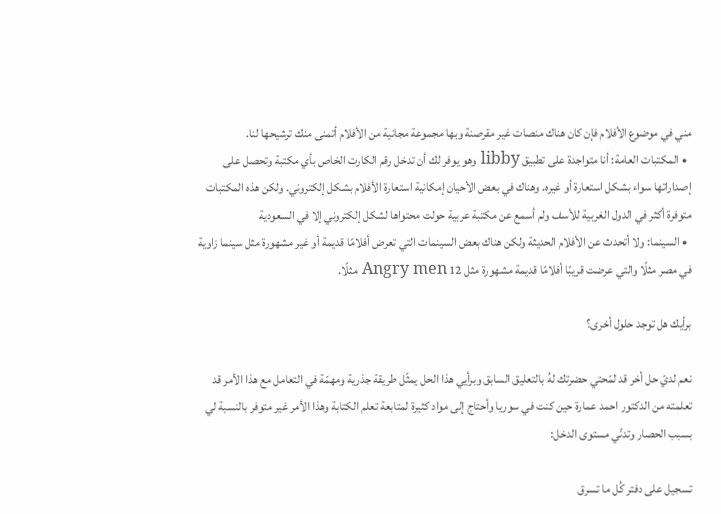مني في موضوع الأفلام فإن كان هناك منصات غير مقرصنة وبها مجموعة مجانية من الأفلام أتمنى منك ترشيحها لنا.
  • المكتبات العامة: أنا متواجدة على تطبيق libby وهو يوفر لك أن تدخل رقم الكارت الخاص بأي مكتبة وتحصل على إصداراتها سواء بشكل استعارة أو غيره. وهناك في بعض الأحيان إمكانية استعارة الأفلام بشكل إلكتروني. ولكن هذه المكتبات متوفرة أكثر في الدول الغربية للأسف ولم أسمع عن مكتبة عربية حولت محتواها لشكل إلكتروني إلا في السعودية
  • السينما: ولا أتحدث عن الأفلام الحديثة ولكن هناك بعض السينمات التي تعرض أفلامًا قديمة أو غير مشهورة مثل سينما زاوية في مصر مثلًا والتي عرضت قريبًا أفلامًا قديمة مشهورة مثل 12 Angry men مثلًا.

برأيك هل توجد حلول أخرى؟

نعم لديّ حل أخر قد لمّحتي حضرتك لهُ بالتعليق السابق وبرأيي هذا الحل يمثّل طريقة جذرية ومهمّة في التعامل مع هذا الأمر قد تعلمته من الدكتور احمد عمارة حين كنت في سوريا وأحتاج إلى مواد كثيرة لمتابعة تعلم الكتابة وهذا الأمر غير متوفر بالنسبة لي بسبب الحصار وتدنّي مستوى الدخل:

تسجيل على دفتر كُل ما تسرق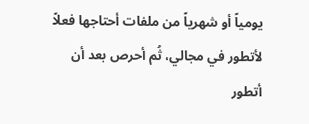يومياً أو شهرياً من ملفات أحتاجها فعلاً لأتطور في مجالي، ثُم أحرص بعد أن أتطور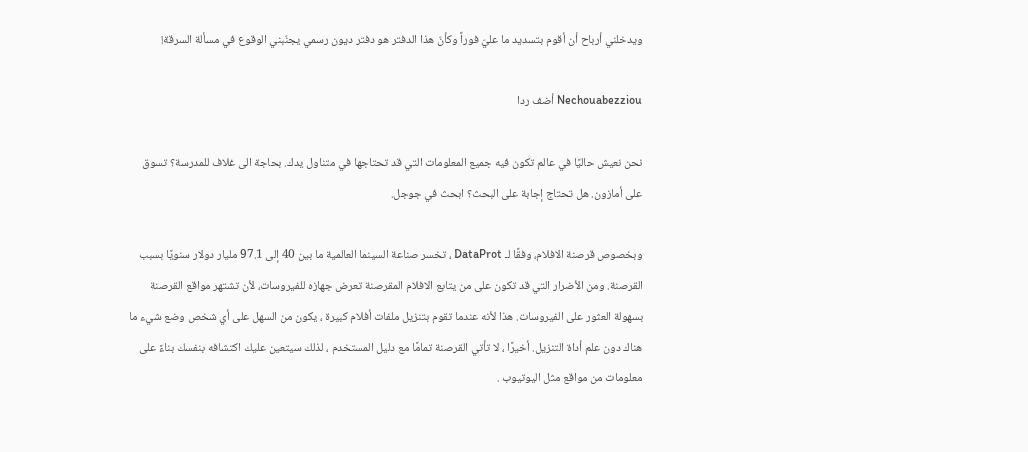ويدخلني أرباح أن أقوم بتسديد ما عليّ فوراً وكأنّ هذا الدفتر هو دفتر ديون رسمي يجنّبني الوقوع في مسألة السرقة!

Nechouabezziou أضف ردا

نحن نعيش حاليًا في عالم تكون فيه جميع المعلومات التي قد تحتاجها في متناول يدك. بحاجة الى غلاف للمدرسة؟ تسوق على أمازون. هل تحتاج إجابة على البحث؟ ابحث في جوجل.

وبخصوص قرصنة الافلام، وفقًا لـ DataProt ، تخسر صناعة السينما العالمية ما بين 40 إلى 97.1 مليار دولار سنويًا بسبب القرصنة. ومن الأضرار التي قد تكون على من يتابع الافلام المقرصنة تعرض جهازه للفيروسات، لأن تشتهر مواقع القرصنة بسهولة العثور على الفيروسات. هذا لأنه عندما تقوم بتنزيل ملفات أفلام كبيرة ، يكون من السهل على أي شخص وضع شيء ما هناك دون علم أداة التنزيل. أخيرًا ، لا تأتي القرصنة تمامًا مع دليل المستخدم ، لذلك سيتعين عليك اكتشافه بنفسك بناءً على معلومات من مواقع مثل اليوتيوب .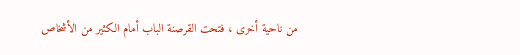من ناحية أخرى ، فتحت القرصنة الباب أمام الكثير من الأشخاص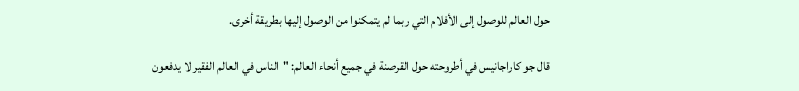حول العالم للوصول إلى الأفلام التي ربما لم يتمكنوا من الوصول إليها بطريقة أخرى.

قال جو كاراجانيس في أطروحته حول القرصنة في جميع أنحاء العالم: "الناس في العالم الفقير لا يدفعون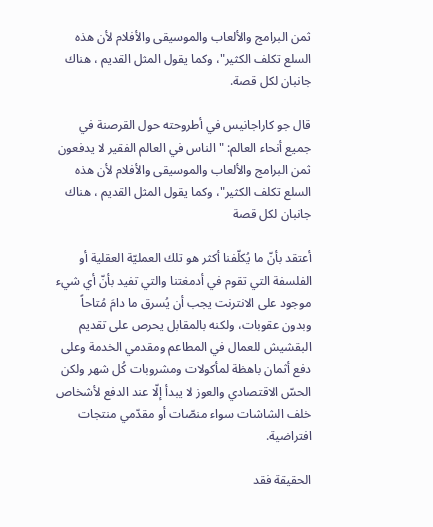ثمن البرامج والألعاب والموسيقى والأفلام لأن هذه السلع تكلف الكثير"، وكما يقول المثل القديم ، هناك جانبان لكل قصة.

قال جو كاراجانيس في أطروحته حول القرصنة في جميع أنحاء العالم: "الناس في العالم الفقير لا يدفعون ثمن البرامج والألعاب والموسيقى والأفلام لأن هذه السلع تكلف الكثير"، وكما يقول المثل القديم ، هناك جانبان لكل قصة

أعتقد بأنّ ما يُكلّفنا أكثر هو تلك العمليّة العقلية أو الفلسفة التي تقوم في أدمغتنا والتي تفيد بأنّ أي شيء موجود على الانترنت يجب أن يُسرق ما دامَ مُتاحاً وبدون عقوبات، ولكنه بالمقابل يحرص على تقديم البقشيش للعمال في المطاعم ومقدمي الخدمة وعلى دفع أثمان باهظة لمأكولات ومشروبات كُل شهر ولكن الحسّ الاقتصادي والعوز لا يبدأ إلّا عند الدفع لأشخاص خلف الشاشات سواء منصّات أو مقدّمي منتجات افتراضية.

الحقيقة فقد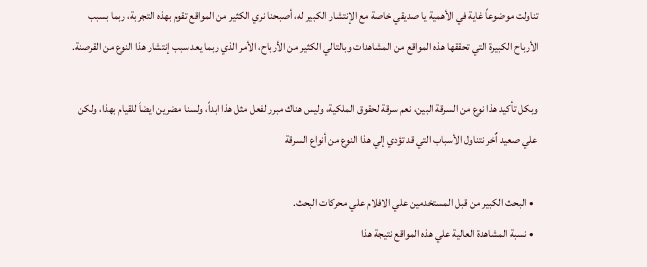تناولت موضوعاً غاية في الأهمية يا صديقي خاصة مع الإنتشار الكبير له، أصبحنا نري الكثير من المواقع تقوم بهذه التجربة، ربما بسبب الأرباح الكبيرة التي تحققها هذه المواقع من المشاهدات وبالتالي الكثير من الأرباح، الأمر الذي ربما يعد سبب إنتشار هذا النوع من القرصنة.

وبكل تأكيد هذا نوع من السرقة البين، نعم سرقة لحقوق الملكية، وليس هناك مبرر لفعل مثل هذا ابداً، ولسنا مضرين ايضاَ للقيام بهذا، ولكن علي صعيد اٌخر نتناول الأسباب التي قد تؤدي إلي هذا النوع من أنواع السرقة

  • البحث الكبير من قبل المستخدمين علي الافلام علي محركات البحث.
  • نسبة المشاهدة العالية علي هذه المواقع نتيجة هذا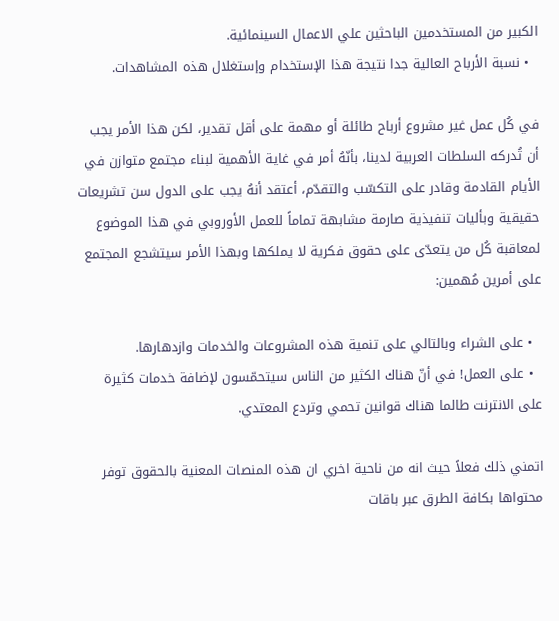الكبير من المستخدمين الباحثين علي الاعمال السينمائية.
  • نسبة الأرباح العالية جدا نتيجة هذا الإستخدام وإستغلال هذه المشاهدات.

في كُل عمل غير مشروع أرباح طائلة أو مهمة على أقل تقدير، لكن هذا الأمر يجب أن تُدركه السلطات العربية لدينا، بأنّهُ أمر في غاية الأهمية لبناء مجتمع متوازن في الأيام القادمة وقادر على التكسّب والتقدّم، أعتقد أنهُ يجب على الدول سن تشريعات حقيقية وبأليات تنفيذية صارمة مشابهة تماماً للعمل الأوروبي في هذا الموضوع لمعاقبة كُل من يتعدّى على حقوق فكرية لا يملكها وبهذا الأمر سيتشجع المجتمع على أمرين مُهمين:

  • على الشراء وبالتالي على تنمية هذه المشروعات والخدمات وازدهارها.
  • على العمل! في أنّ هناك الكثير من الناس سيتحمّسون لإضافة خدمات كثيرة على الانترنت طالما هناك قوانين تحمي وتردع المعتدي.

اتمني ذلك فعلاً حيث انه من ناحية اخري ان هذه المنصات المعنية بالحقوق توفر محتواها بكافة الطرق عبر باقات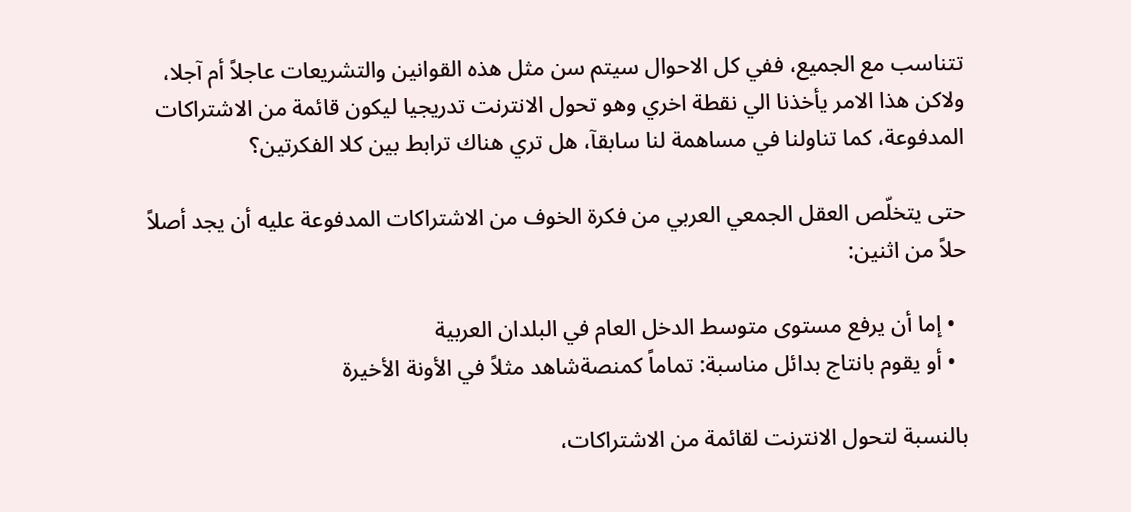تتناسب مع الجميع، ففي كل الاحوال سيتم سن مثل هذه القوانين والتشريعات عاجلاً أم آجلا، ولاكن هذا الامر يأخذنا الي نقطة اخري وهو تحول الانترنت تدريجيا ليكون قائمة من الاشتراكات المدفوعة، كما تناولنا في مساهمة لنا سابقآ، هل تري هناك ترابط بين كلا الفكرتين؟

حتى يتخلّص العقل الجمعي العربي من فكرة الخوف من الاشتراكات المدفوعة عليه أن يجد أصلاً حلاً من اثنين:

  • إما أن يرفع مستوى متوسط الدخل العام في البلدان العربية
  • أو يقوم بانتاج بدائل مناسبة: تماماً كمنصةشاهد مثلاً في الأونة الأخيرة

بالنسبة لتحول الانترنت لقائمة من الاشتراكات،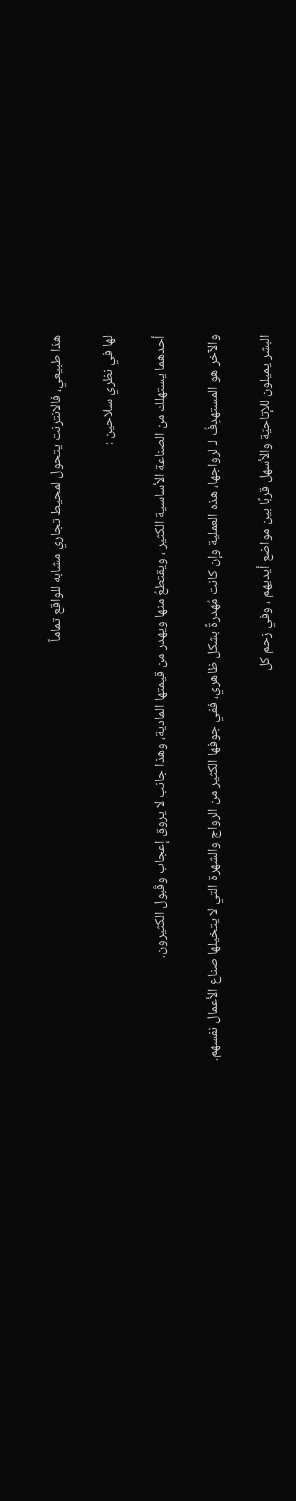هذا طبيعي، فالانترنت يتحول لمحيط تجاري مشابه للواقع تماماً

لها في نظري سلاحين :

أحدهما يستهلك من الصناعة الأساسية الكثير ، ويقتطعُ منها ويهدر من قيمتها المادية، وهذا جانب لا يروق إعجاب وقَبول الكثيرون.

والآخر هو المستهدِفُ لـ لرواجها، هذه العملية وإن كانت مُهدرةً بشكل ظاهري، ففي جوفها الكثير من الرواج والشهرة التي لا يتخيلها صناع الأعمال نفسهم.

البشر يميلون للإتاحيّة والأسهل قربًا بين مواضع أيديهم ، وفي زحم كل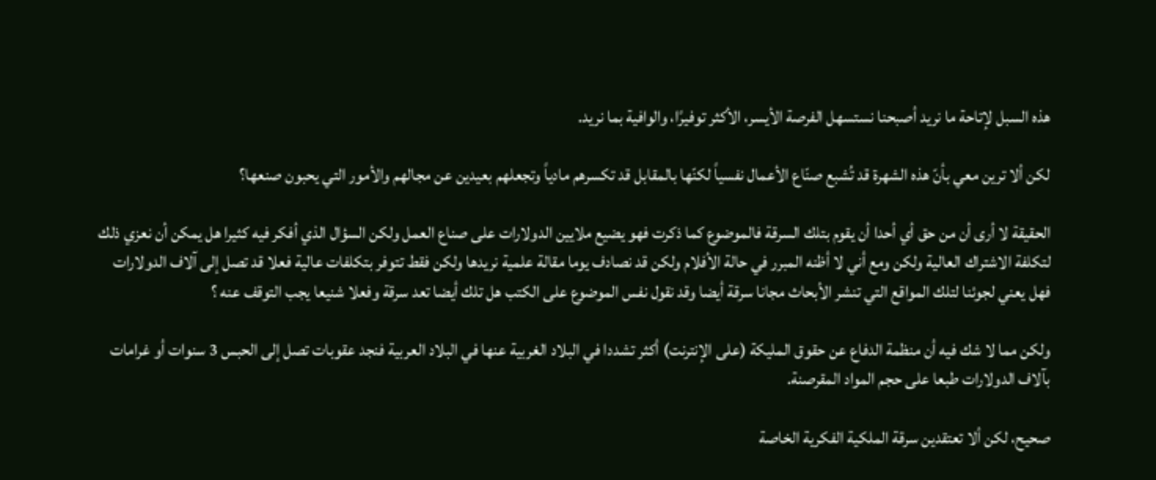هذه السبل لإتاحة ما نريد أصبحنا نستسهل الفرصة الأيسر، الأكثر توفيرًا، والوافية بما نريد.

لكن ألا ترين معي بأنّ هذه الشهرة قد تُشبع صنّاع الأعمال نفسياً لكنّها بالمقابل قد تكسرهم مادياً وتجعلهم بعيدين عن مجالهم والأمور التي يحبون صنعها؟

الحقيقة لا أرى أن من حق أي أحدا أن يقوم بتلك السرقة فالموضوع كما ذكرت فهو يضيع ملايين الدولارات على صناع العمل ولكن السؤال الذي أفكر فيه كثيرا هل يمكن أن نعزي ذلك لتكلفة الاشتراك العالية ولكن ومع أني لا أظنه المبرر في حالة الأفلام ولكن قد نصادف يوما مقالة علمية نريدها ولكن فقط تتوفر بتكلفات عالية فعلا قد تصل إلى آلاف الدولارات فهل يعني لجوئنا لتلك المواقع التي تنشر الأبحاث مجانا سرقة أيضا وقد نقول نفس الموضوع على الكتب هل تلك أيضا تعد سرقة وفعلا شنيعا يجب التوقف عنه ؟

ولكن مما لا شك فيه أن منظمة الدفاع عن حقوق المليكة (على الإنترنت) أكثر تشددا في البلاد الغربية عنها في البلاد العربية فنجد عقوبات تصل إلى الحبس 3 سنوات أو غرامات بآلاف الدولارات طبعا على حجم المواد المقرصنة.

صحيح، لكن ألا تعتقدين سرقة الملكية الفكرية الخاصة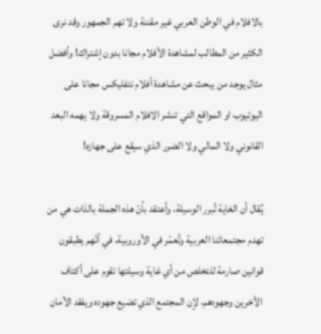بالافلام في الوطن العربي غير مقننة ولا تهم الجمهور وقد نرى الكثير من المطالب لمشاهدة الأفلام مجانا بدون إشتراك! وأفضل مثال يوجد من يبحث عن مشاهدة أفلام نتفليكس مجانا على اليوتيوب او المواقع التي تنشر الافلام المسروقة ولا يهمه البعد القانوني ولا المالي ولا الضرر الذي سيقع على جهازه!

يُقال أن الغاية تُبرر الوسيلة، وأعتقد بأنّ هذه الجملة بالذات هي من تهدم مجتمعاتنا العربية وتُعمّر في الأوروبية، في أنّهم يطبقون قوانين صارمة للتخلص من أي غاية وسيلتها تقوم على أكتاف الأخرين وجهودهم، لإن المجتمع الذي تضيع جهوده ويفقد الأمان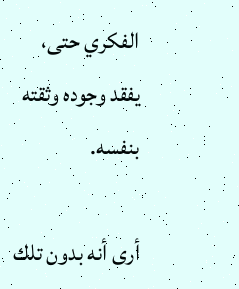الفكري حتى، يفقد وجوده وثقته بنفسه.

أرى أنه بدون تلك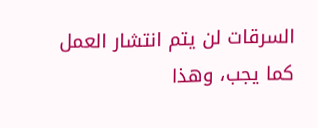السرقات لن يتم انتشار العمل كما يجب، وهذا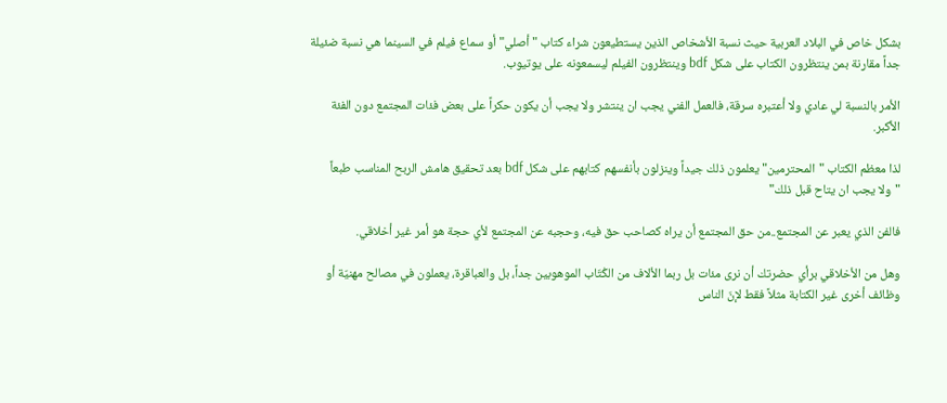بشكل خاص في البلاد العربية حيث نسبة الأشخاص الذين يستطيعون شراء كتاب "أصلي" أو سماع فيلم في السينما هي نسبة ضئيلة جداً مقارنة بمن ينتظرون الكتاب على شكل bdf وينتظرون الفيلم ليسمعونه على يوتيوب.

الأمر بالنسبة لي عادي ولا أعتبره سرقة، فالعمل الفني يجب ان ينتشر ولا يجب أن يكون حكراً على بعض فئات المجتمع دون الفئة الأكبر.

لذا معظم الكتاب "المحترمين" يعلمون ذلك جيداً وينزلون بأنفسهم كتابهم على شكل bdf بعد تحقيق هامش الربح المناسب طبعاً "ولا يجب ان يتاح قبل ذلك"

فالفن الذي يعبر عن المجتمع..من حق المجتمع أن يراه كصاحب حق فيه، وحجبه عن المجتمع لأي حجة هو أمر غير أخلاقي.

وهل من الأخلاقي برأي حضرتك أن نرى مئات بل ربما الألاف من الكُتّاب الموهوبين جداً، بل والعباقرة، يعملون في مصالح مهنيّة أو وظائف أخرى غير الكتابة مثلاً فقط لإنّ الناس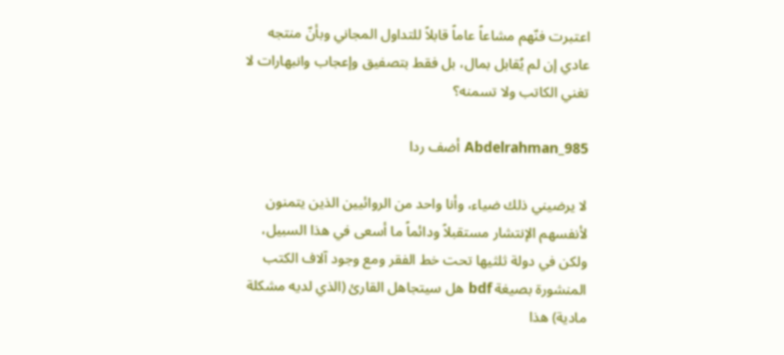اعتبرت فنّهم مشاعاً عاماً قابلاً للتداول المجاني وبأنّ منتجه عادي إن لم يُقابل بمال، بل فقط بتصفيق وإعجاب وانبهارات لا تغني الكاتب ولا تسمنه؟

Abdelrahman_985 أضف ردا

لا يرضيني ذلك ضياء، وأنا واحد من الروائيين الذين يتمنون لأنفسهم الإنتشار مستقبلاً ودائماً ما أسعى في هذا السبيل، ولكن في دولة ثلثيها تحت خط الفقر ومع وجود آلاف الكتب المنشورة بصيغة bdf هل سيتجاهل القارئ (الذي لديه مشكلة مادية) هذا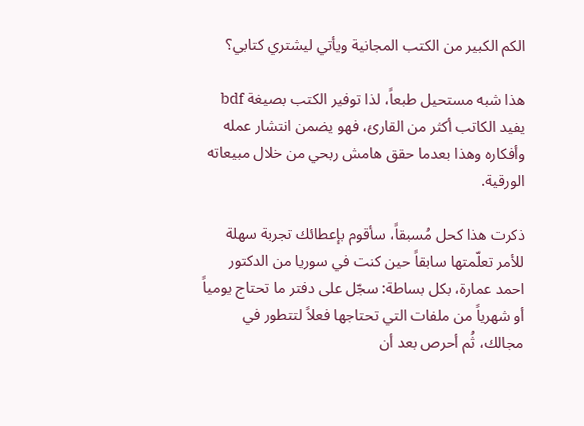الكم الكبير من الكتب المجانية ويأتي ليشتري كتابي؟

هذا شبه مستحيل طبعاً، لذا توفير الكتب بصيغة bdf يفيد الكاتب أكثر من القارئ، فهو يضمن انتشار عمله وأفكاره وهذا بعدما حقق هامش ربحي من خلال مبيعاته الورقية.

ذكرت هذا كحل مُسبقاً، سأقوم بإعطائك تجربة سهلة للأمر تعلّمتها سابقاً حين كنت في سوريا من الدكتور احمد عمارة، بكل بساطة: سجّل على دفتر ما تحتاج يومياً أو شهرياً من ملفات التي تحتاجها فعلاً لتتطور في مجالك، ثُم أحرص بعد أن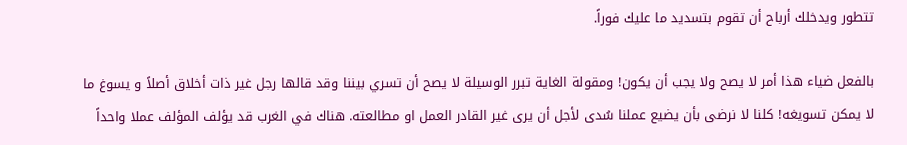تتطور ويدخلك أرباح أن تقوم بتسديد ما عليك فوراً.

بالفعل ضياء هذا أمر لا يصح ولا يجب أن يكون! ومقولة الغاية تبرر الوسيلة لا يصح أن تسري بيننا وقد قالها رجل غير ذات أخلاق أصلاً و يسوغ ما لا يمكن تسويغه! كلنا لا نرضى بأن يضيع عملنا سُدى لأجل أن يرى غير القادر العمل او مطالعته. هناك في الغرب قد يؤلف المؤلف عملا واحداً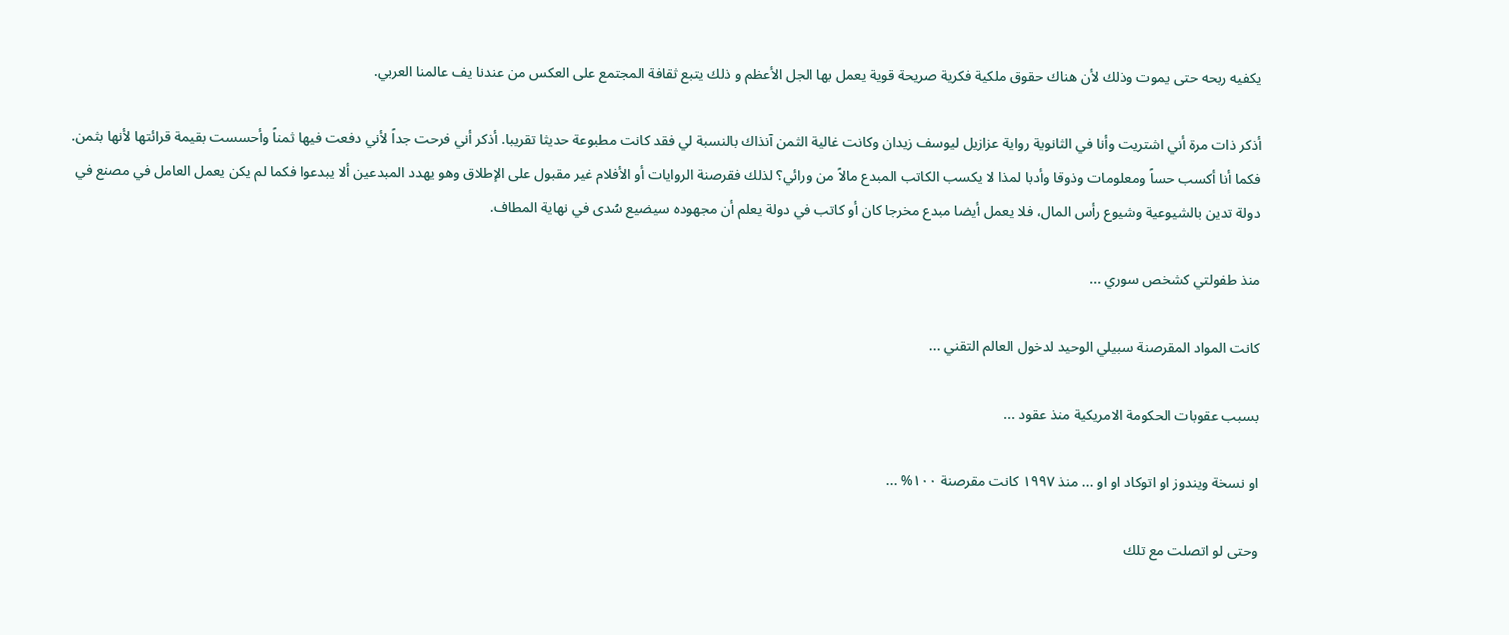يكفيه ربحه حتى يموت وذلك لأن هناك حقوق ملكية فكرية صريحة قوية يعمل بها الجل الأعظم و ذلك يتبع ثقافة المجتمع على العكس من عندنا يف عالمنا العربي.

أذكر ذات مرة أني اشتريت وأنا في الثانوية رواية عزازيل ليوسف زيدان وكانت غالية الثمن آنذاك بالنسبة لي فقد كانت مطبوعة حديثا تقريبا. أذكر أني فرحت جداً لأني دفعت فيها ثمناً وأحسست بقيمة قرائتها لأنها بثمن. فكما أنا أكسب حساً ومعلومات وذوقا وأدبا لمذا لا يكسب الكاتب المبدع مالاً من ورائي؟ لذلك فقرصنة الروايات أو الأفلام غير مقبول على الإطلاق وهو يهدد المبدعين ألا يبدعوا فكما لم يكن يعمل العامل في مصنع في دولة تدين بالشيوعية وشيوع رأس المال، فلا يعمل أيضا مبدع مخرجا كان أو كاتب في دولة يعلم أن مجهوده سيضيع سُدى في نهاية المطاف.

منذ طفولتي كشخص سوري ...

كانت المواد المقرصنة سبيلي الوحيد لدخول العالم التقني ...

بسبب عقوبات الحكومة الامريكية منذ عقود ...

او نسخة ويندوز او اتوكاد او او ... منذ ١٩٩٧ كانت مقرصنة ١٠٠% ...

وحتى لو اتصلت مع تلك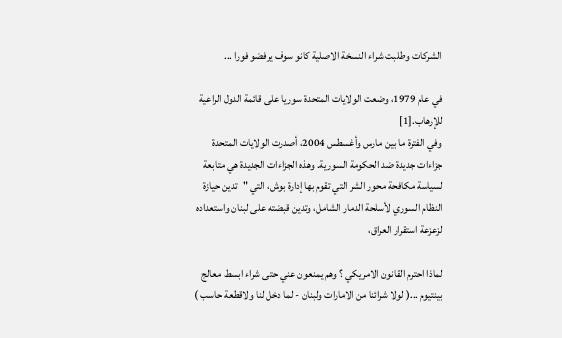الشركات وطلبت شراء النسخة الاصلية كانو سوف يرفضو فورا ...

في عام 1979، وضعت الولايات المتحدة سوريا على قائمة الدول الراعية للإرهاب.[1]
وفي الفترة ما بين مارس وأغسطس 2004، أصدرت الولايات المتحدة جزاءات جديدة ضد الحكومة السورية. وهذه الجزاءات الجديدة هي متابعة لسياسة مكافحة محور الشر التي تقوم بها إدارة بوش، التي "تدين حيازة النظام السوري لأسلحة الدمار الشامل، وتدين قبضته على لبنان واستعداده لزعزعة استقرار العراق،

لماذا احترم القانون الامريكي ؟ وهم يمنعون عني حتى شراء ابسط معالج بينتيوم ...( لولا شرائنا من الامارات ولبنان - لما دخل لنا ولاقطعة حاسب )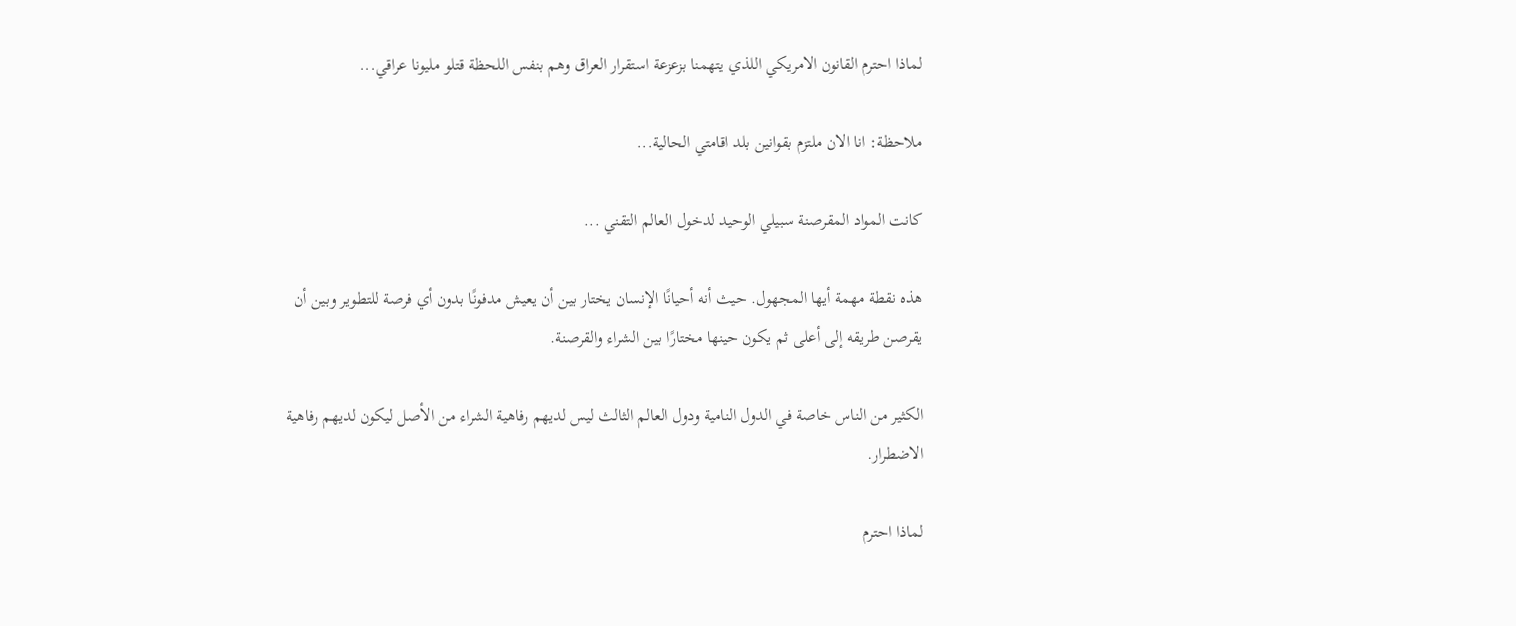لماذا احترم القانون الامريكي اللذي يتهمنا بزعزعة استقرار العراق وهم بنفس اللحظة قتلو مليونا عراقي...

ملاحظة: انا الان ملتزم بقوانين بلد اقامتي الحالية...

كانت المواد المقرصنة سبيلي الوحيد لدخول العالم التقني ...

هذه نقطة مهمة أيها المجهول. حيث أنه أحيانًا الإنسان يختار بين أن يعيش مدفونًا بدون أي فرصة للتطوير وبين أن يقرصن طريقه إلى أعلى ثم يكون حينها مختارًا بين الشراء والقرصنة.

الكثير من الناس خاصة في الدول النامية ودول العالم الثالث ليس لديهم رفاهية الشراء من الأصل ليكون لديهم رفاهية الاضطرار.

لماذا احترم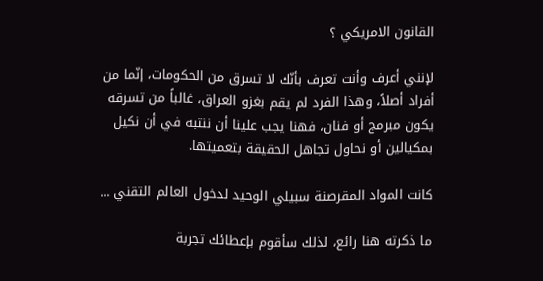القانون الامريكي ؟

لإنني أعرف وأنت تعرف بأنّك لا تسرق من الحكومات، إنّما من أفراد أصلاً، وهذا الفرد لم يقم بغزو العراق، غالباً من تسرقه يكون مبرمج أو فنان، فهنا يجب علينا أن ننتبه في أن نكيل بمكيالين أو نحاول تجاهل الحقيقة بتعميتها.

كانت المواد المقرصنة سبيلي الوحيد لدخول العالم التقني ...

ما ذكرته هنا رائع، لذلك سأقوم بإعطائك تجربة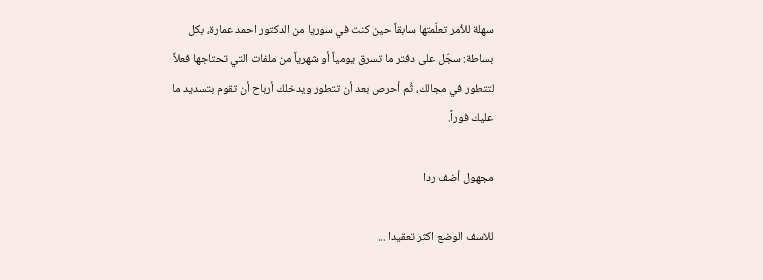سهلة للأمر تعلّمتها سابقاً حين كنت في سوريا من الدكتور احمد عمارة، بكل بساطة: سجّل على دفتر ما تسرق يومياً أو شهرياً من ملفات التي تحتاجها فعلاً لتتطور في مجالك، ثُم أحرص بعد أن تتطور ويدخلك أرباح أن تقوم بتسديد ما عليك فوراً.

مجهول أضف ردا

للاسف الوضع اكثر تعقيدا ...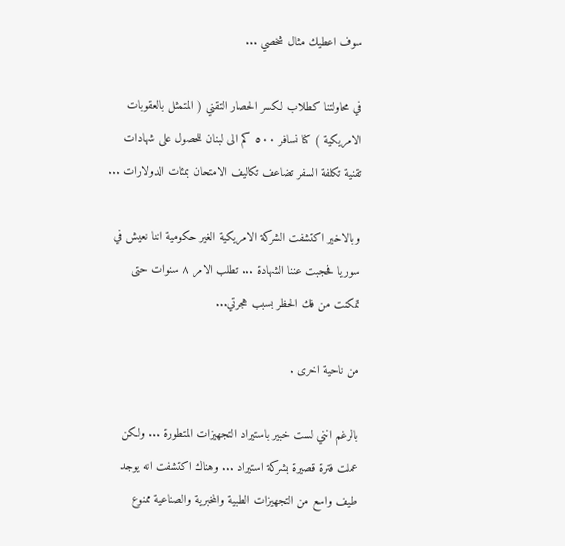سوف اعطيك مثال شخصي ...

في محاولتنا كطلاب لكسر الحصار التقني ( المتمثل بالعقوبات الامريكية ) كنا نسافر ٥٠٠ كم الى لبنان للحصول على شهادات تقنية تكلفة السفر تضاعف تكاليف الامتحان بمئات الدولارات ...

وبالاخير اكتشفت الشركة الامريكية الغير حكومية اننا نعيش في سوريا فحجبت عننا الشهادة ... تطلب الامر ٨ سنوات حتى تمكنت من فك الحظر بسبب هجرتي...

من ناحية اخرى .

بالرغم انني لست خبير باستيراد التجهيزات المتطورة ... ولكن عملت فترة قصيرة بشركة استيراد ... وهناك اكتشفت انه يوجد طيف واسع من التجهيزات الطبية والمخبرية والصناعية ممنوع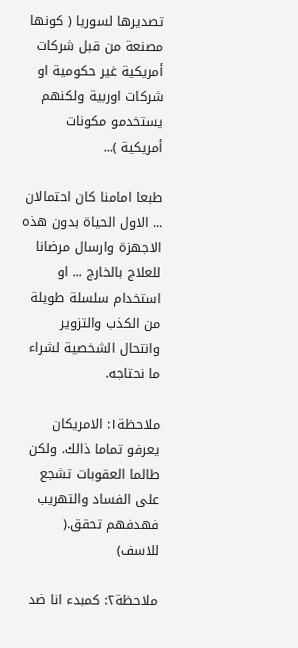تصديرها لسوريا ( كونها مصنعة من قبل شركات أمريكية غير حكومية او شركات اوربية ولكنهم يستخدمو مكونات أمريكية )...

طبعا امامنا كان احتمالان ... الاول الحياة بدون هذه الاجهزة وارسال مرضانا للعلاج بالخارج ... او استخدام سلسلة طويلة من الكذب والتزوير وانتحال الشخصية لشراء ما نحتاجه.

ملاحظة١: الامريكان يعرفو تماما ذالك. ولكن طالما العقوبات تشجع على الفساد والتهريب فهدفهم تحقق.( للاسف)

ملاحظة٢: كمبدء انا ضد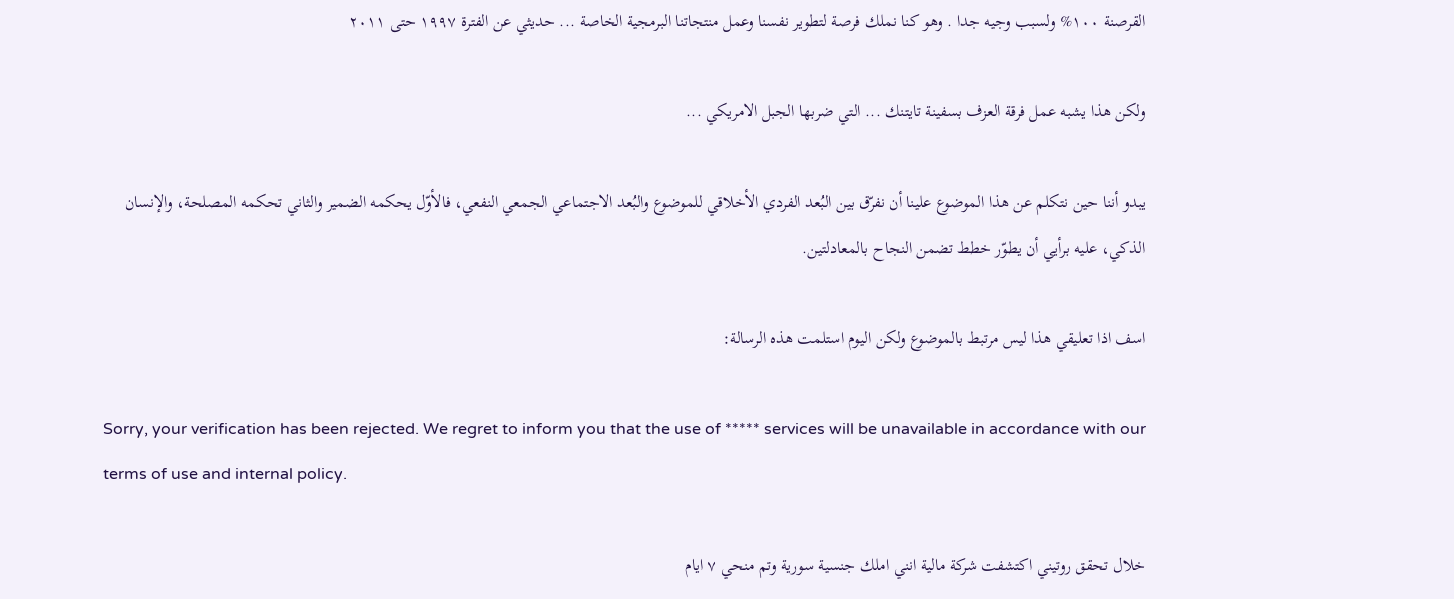القرصنة ١٠٠% ولسبب وجيه جدا . وهو كنا نملك فرصة لتطوير نفسنا وعمل منتجاتنا البرمجية الخاصة ... حديثي عن الفترة ١٩٩٧ حتى ٢٠١١

ولكن هذا يشبه عمل فرقة العزف بسفينة تايتنك ... التي ضربها الجبل الامريكي ...

يبدو أننا حين نتكلم عن هذا الموضوع علينا أن نفرّق بين البُعد الفردي الأخلاقي للموضوع والبُعد الاجتماعي الجمعي النفعي، فالأوّل يحكمه الضمير والثاني تحكمه المصلحة، والإنسان الذكي، عليه برأيي أن يطوّر خطط تضمن النجاح بالمعادلتين.

اسف اذا تعليقي هذا ليس مرتبط بالموضوع ولكن اليوم استلمت هذه الرسالة:

Sorry, your verification has been rejected. We regret to inform you that the use of ***** services will be unavailable in accordance with our terms of use and internal policy.

خلال تحقق روتيني اكتشفت شركة مالية انني املك جنسية سورية وتم منحي ٧ ايام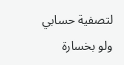لتصفية حسابي ولو بخسارة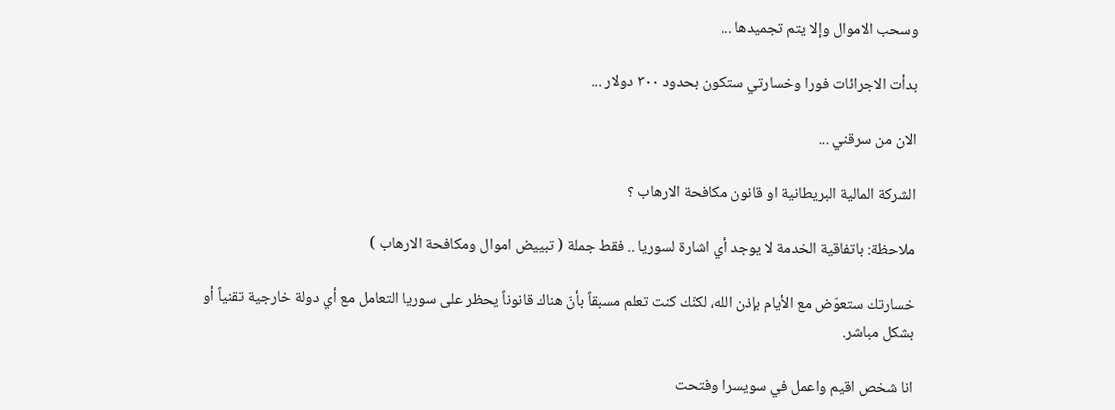وسحب الاموال وإلا يتم تجميدها ...

بدأت الاجرائات فورا وخسارتي ستكون بحدود ٣٠٠ دولار ...

الان من سرقني ...

الشركة المالية البريطانية او قانون مكافحة الارهاب ؟

ملاحظة: باتفاقية الخدمة لا يوجد أي اشارة لسوريا .. فقط جملة ( تبييض اموال ومكافحة الارهاب )

خسارتك ستعوّض مع الأيام بإذن الله، لكنّك كنت تعلم مسبقاً بأنّ هناك قانوناً يحظر على سوريا التعامل مع أي دولة خارجية تقنياً أو بشكل مباشر.

انا شخص اقيم واعمل في سويسرا وفتحت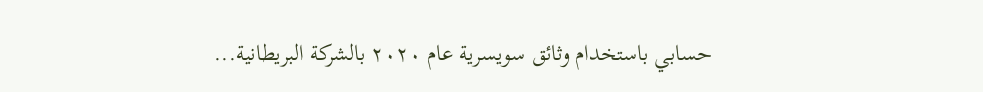حسابي باستخدام وثائق سويسرية عام ٢٠٢٠ بالشركة البريطانية...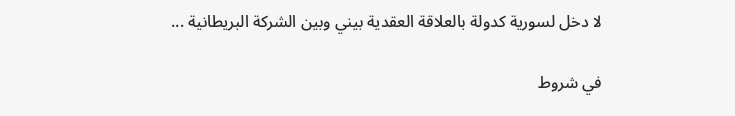لا دخل لسورية كدولة بالعلاقة العقدية بيني وبين الشركة البريطانية ...

في شروط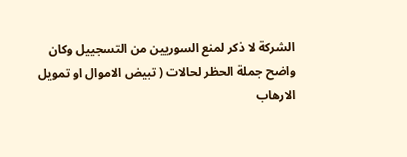الشركة لا ذكر لمنع السوريين من التسجييل وكان واضح جملة الحظر لحالات ( تبيض الاموال او تمويل الارهاب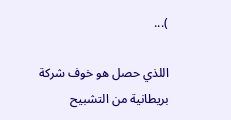)...

اللذي حصل هو خوف شركة بريطانية من التشبيح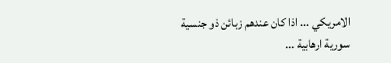الامريكي ... اذا كان عندهم زبائن ذو جنسية سورية ارهابية ...